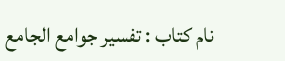نام کتاب : تفسير جوامع الجامع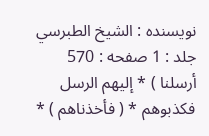نویسنده : الشيخ الطبرسي جلد : 1 صفحه : 570
أرسلنا ) * إليهم الرسل فكذبوهم * ( فأخذناهم ) *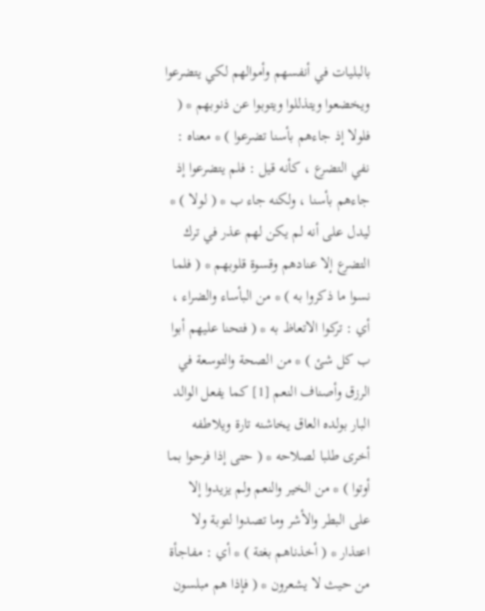بالبليات في أنفسهم وأموالهم لكي يتضرعوا ويخضعوا ويتذللوا ويتوبوا عن ذنوبهم * ( فلولا إذ جاءهم بأسنا تضرعوا ) * معناه : نفي التضرع ، كأنه قيل : فلم يتضرعوا إذ جاءهم بأسنا ، ولكنه جاء ب * ( لولا ) * ليدل على أنه لم يكن لهم عذر في ترك التضرع إلا عنادهم وقسوة قلوبهم * ( فلما نسوا ما ذكروا به ) * من البأساء والضراء ، أي : تركوا الاتعاظ به * ( فتحنا عليهم أبوا ب كل شئ ) * من الصحة والتوسعة في الرزق وأصناف النعم [1] كما يفعل الوالد البار بولده العاق يخاشنه تارة ويلاطفه أخرى طلبا لصلاحه * ( حتى إذا فرحوا بما أوتوا ) * من الخير والنعم ولم يزيدوا إلا على البطر والأشر وما تصدوا لتوبة ولا اعتذار * ( أخذناهم بغتة ) * أي : مفاجأة من حيث لا يشعرون * ( فإذا هم مبلسون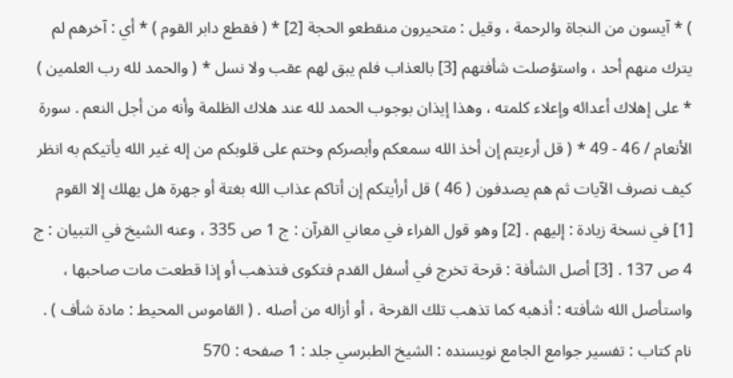) * آيسون من النجاة والرحمة ، وقيل : متحيرون منقطعو الحجة [2] * ( فقطع دابر القوم ) * أي : آخرهم لم يترك منهم أحد ، واستؤصلت شأفتهم [3] بالعذاب فلم يبق لهم عقب ولا نسل * ( والحمد لله رب العلمين ) * على إهلاك أعدائه وإعلاء كلمته ، وهذا إيذان بوجوب الحمد لله عند هلاك الظلمة وأنه من أجل النعم . سورة الأنعام / 46 - 49 * ( قل أرءيتم إن أخذ الله سمعكم وأبصركم وختم على قلوبكم من إله غير الله يأتيكم به انظر كيف نصرف الآيات ثم هم يصدفون ( 46 ) قل أرأيتكم إن أتاكم عذاب الله بغتة أو جهرة هل يهلك إلا القوم
[1] في نسخة زيادة : إليهم . [2] وهو قول الفراء في معاني القرآن : ج 1 ص 335 ، وعنه الشيخ في التبيان : ج 4 ص 137 . [3] أصل الشأفة : قرحة تخرج في أسفل القدم فتكوى فتذهب أو إذا قطعت مات صاحبها ، واستأصل الله شأفته : أذهبه كما تذهب تلك القرحة ، أو أزاله من أصله . ( القاموس المحيط : مادة شأف ) .
نام کتاب : تفسير جوامع الجامع نویسنده : الشيخ الطبرسي جلد : 1 صفحه : 570